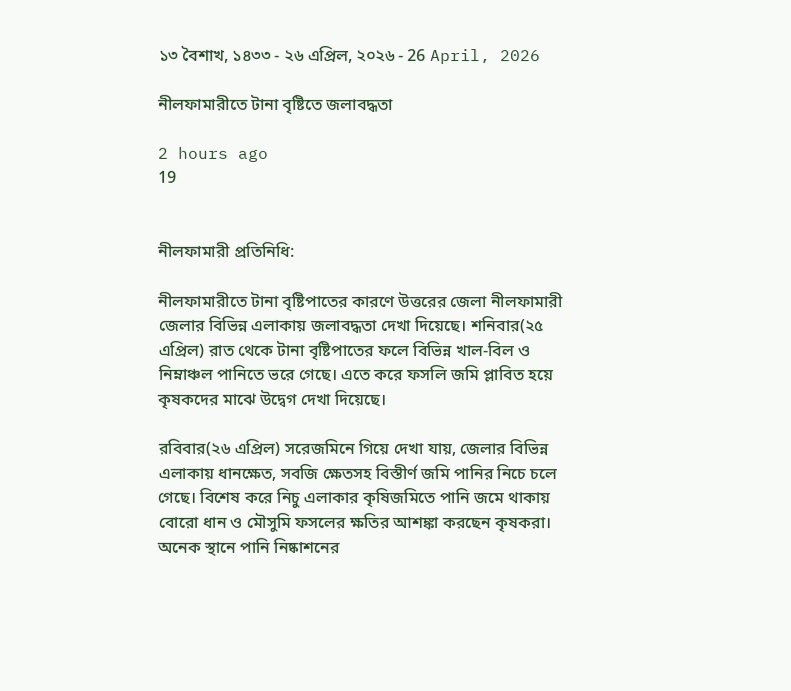১৩ বৈশাখ, ১৪৩৩ - ২৬ এপ্রিল, ২০২৬ - 26 April, 2026

নীলফামারীতে টানা বৃষ্টিতে জলাবদ্ধতা

2 hours ago
19


নীলফামারী প্রতিনিধি:

নীলফামারীতে টানা বৃষ্টিপাতের কারণে উত্তরের জেলা নীলফামারী জেলার বিভিন্ন এলাকায় জলাবদ্ধতা দেখা দিয়েছে। শনিবার(২৫ এপ্রিল) রাত থেকে টানা বৃষ্টিপাতের ফলে বিভিন্ন খাল-বিল ও নিম্নাঞ্চল পানিতে ভরে গেছে। এতে করে ফসলি জমি প্লাবিত হয়ে কৃষকদের মাঝে উদ্বেগ দেখা দিয়েছে।

রবিবার(২৬ এপ্রিল) সরেজমিনে গিয়ে দেখা যায়, জেলার বিভিন্ন এলাকায় ধানক্ষেত, সবজি ক্ষেতসহ বিস্তীর্ণ জমি পানির নিচে চলে গেছে। বিশেষ করে নিচু এলাকার কৃষিজমিতে পানি জমে থাকায় বোরো ধান ও মৌসুমি ফসলের ক্ষতির আশঙ্কা করছেন কৃষকরা। অনেক স্থানে পানি নিষ্কাশনের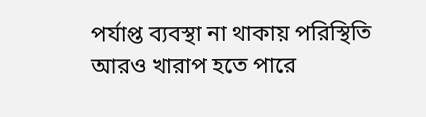পর্যাপ্ত ব্যবস্থা না থাকায় পরিস্থিতি আরও খারাপ হতে পারে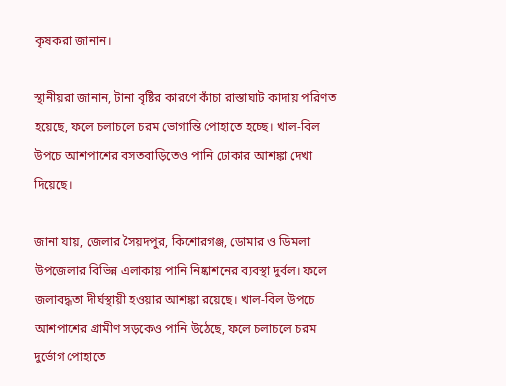কৃষকরা জানান।

স্থানীয়রা জানান, টানা বৃষ্টির কারণে কাঁচা রাস্তাঘাট কাদায় পরিণত হয়েছে, ফলে চলাচলে চরম ভোগান্তি পোহাতে হচ্ছে। খাল-বিল উপচে আশপাশের বসতবাড়িতেও পানি ঢোকার আশঙ্কা দেখা দিয়েছে।

জানা যায়, জেলার সৈয়দপুর, কিশোরগঞ্জ, ডোমার ও ডিমলা উপজেলার বিভিন্ন এলাকায় পানি নিষ্কাশনের ব্যবস্থা দুর্বল। ফলে জলাবদ্ধতা দীর্ঘস্থায়ী হওয়ার আশঙ্কা রয়েছে। খাল-বিল উপচে আশপাশের গ্রামীণ সড়কেও পানি উঠেছে, ফলে চলাচলে চরম দুর্ভোগ পোহাতে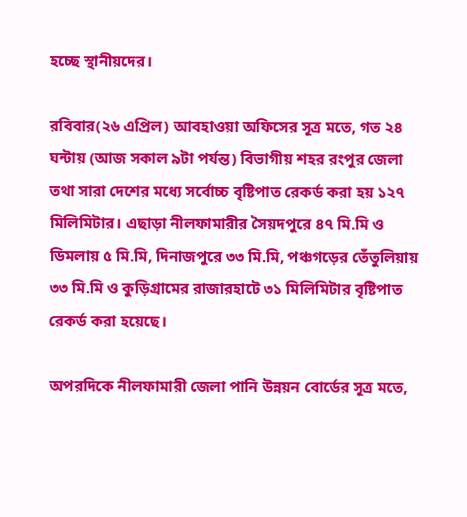হচ্ছে স্থানীয়দের।

রবিবার(২৬ এপ্রিল) আবহাওয়া অফিসের সূত্র মতে, গত ২৪ ঘন্টায় (আজ সকাল ৯টা পর্যন্ত) বিভাগীয় শহর রংপুর জেলা তথা সারা দেশের মধ্যে সর্বোচ্চ বৃষ্টিপাত রেকর্ড করা হয় ১২৭ মিলিমিটার। এছাড়া নীলফামারীর সৈয়দপুরে ৪৭ মি.মি ও ডিমলায় ৫ মি.মি, দিনাজপুরে ৩৩ মি.মি, পঞ্চগড়ের তেঁতুলিয়ায় ৩৩ মি.মি ও কুড়িগ্রামের রাজারহাটে ৩১ মিলিমিটার বৃষ্টিপাত রেকর্ড করা হয়েছে।

অপরদিকে নীলফামারী জেলা পানি উন্নয়ন বোর্ডের সূত্র মতে,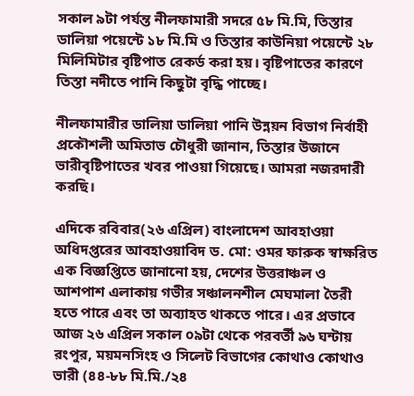সকাল ৯টা পর্যন্ত নীলফামারী সদরে ৫৮ মি.মি, তিস্তার ডালিয়া পয়েন্টে ১৮ মি.মি ও তিস্তার কাউনিয়া পয়েন্টে ২৮ মিলিমিটার বৃষ্টিপাত রেকর্ড করা হয়। বৃষ্টিপাতের কারণে তিস্তা নদীতে পানি কিছুটা বৃদ্ধি পাচ্ছে।

নীলফামারীর ডালিয়া ডালিয়া পানি উন্নয়ন বিভাগ নির্বাহী প্রকৌশলী অমিতাভ চৌধুরী জানান, তিস্তার উজানে ভারীবৃষ্টিপাতের খবর পাওয়া গিয়েছে। আমরা নজরদারী করছি।

এদিকে রবিবার(২৬ এপ্রিল) বাংলাদেশ আবহাওয়া অধিদপ্তরের আবহাওয়াবিদ ড. মো: ওমর ফারুক স্বাক্ষরিত এক বিজ্ঞপ্তিতে জানানো হয়, দেশের উত্তরাঞ্চল ও আশপাশ এলাকায় গভীর সঞ্চালনশীল মেঘমালা তৈরী হতে পারে এবং তা অব্যাহত থাকতে পারে। এর প্রভাবে আজ ২৬ এপ্রিল সকাল ০৯টা থেকে পরবর্তী ৯৬ ঘন্টায় রংপুর, ময়মনসিংহ ও সিলেট বিভাগের কোথাও কোথাও ভারী (৪৪-৮৮ মি.মি./২৪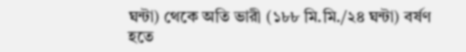ঘন্টা) থেকে অতি ভারী (১৮৮ মি.মি./২৪ ঘন্টা) বর্ষণ হতে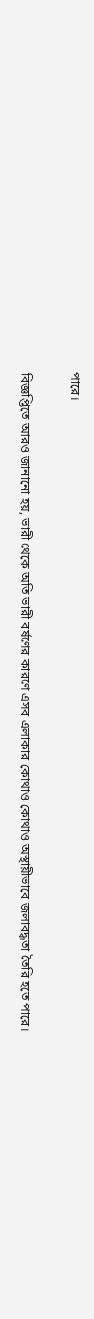পারে।

বিজ্ঞপ্তিতে আরও জানানো হয়, ভারী থেকে অতি ভারী বর্ষণের কারণে এসব এলাকার কোথাও কোথাও অস্থায়ীভাবে জলাবদ্ধতা তৈরি হতে পারে।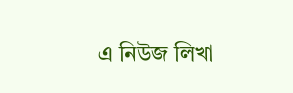এ নিউজ লিখা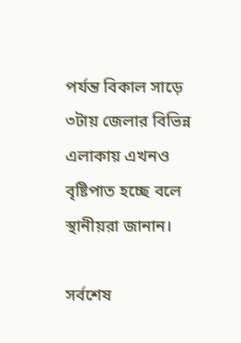পর্যন্ত বিকাল সাড়ে ৩টায় জেলার বিভিন্ন এলাকায় এখনও বৃষ্টিপাত হচ্ছে বলে স্থানীয়রা জানান।

সর্বশেষ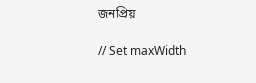জনপ্রিয়

// Set maxWidth